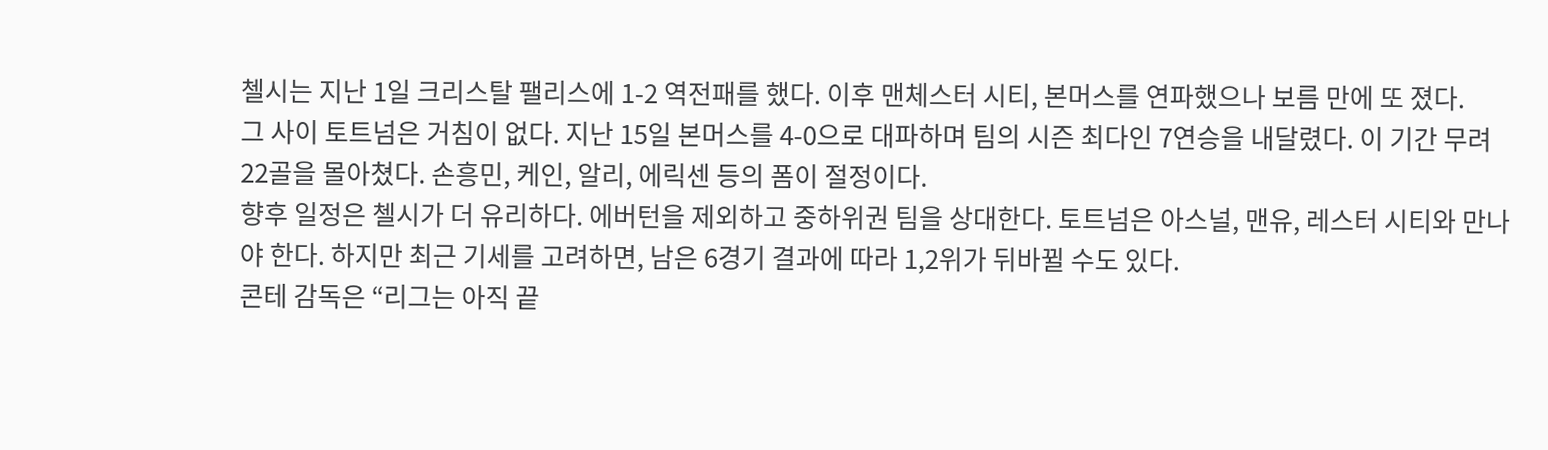첼시는 지난 1일 크리스탈 팰리스에 1-2 역전패를 했다. 이후 맨체스터 시티, 본머스를 연파했으나 보름 만에 또 졌다.
그 사이 토트넘은 거침이 없다. 지난 15일 본머스를 4-0으로 대파하며 팀의 시즌 최다인 7연승을 내달렸다. 이 기간 무려 22골을 몰아쳤다. 손흥민, 케인, 알리, 에릭센 등의 폼이 절정이다.
향후 일정은 첼시가 더 유리하다. 에버턴을 제외하고 중하위권 팀을 상대한다. 토트넘은 아스널, 맨유, 레스터 시티와 만나야 한다. 하지만 최근 기세를 고려하면, 남은 6경기 결과에 따라 1,2위가 뒤바뀔 수도 있다.
콘테 감독은 “리그는 아직 끝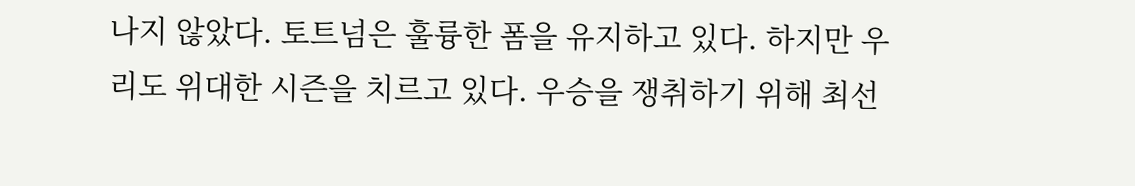나지 않았다. 토트넘은 훌륭한 폼을 유지하고 있다. 하지만 우리도 위대한 시즌을 치르고 있다. 우승을 쟁취하기 위해 최선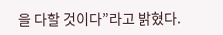을 다할 것이다”라고 밝혔다.